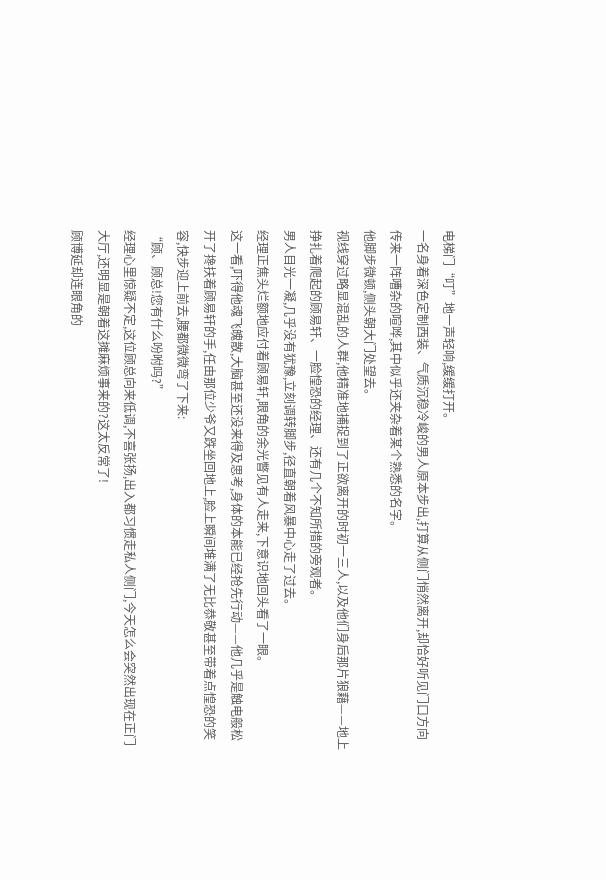电梯门“叮”地一声轻响,缓缓打开。
一名身着深色定制西装、气质沉稳冷峻的男人原本步出,打算从侧门悄然离开,却恰好听见门口方向传来一阵嘈杂的喧哗,其中似乎还夹杂着某个熟悉的名字。
他脚步微顿,侧头朝大门处望去。
视线穿过略显混乱的人群,他精准地捕捉到了正欲离开的时初一三人,以及他们身后那片狼藉——地上挣扎着爬起的顾易轩、一脸惶恐的经理、还有几个不知所措的旁观者。
男人目光一凝,几乎没有犹豫,立刻调转脚步,径直朝着风暴中心走了过去。
经理正焦头烂额地应付着顾易轩,眼角的余光瞥见有人走来,下意识地回头看了一眼。
这一看,吓得他魂飞魄散,大脑甚至还没来得及思考,身体的本能已经抢先行动——他几乎是触电般松开了搀扶着顾易轩的手,任由那位少爷又跌坐回地上,脸上瞬间堆满了无比恭敬甚至带着点惶恐的笑容,快步迎上前去,腰都微微弯了下来:
“顾、顾总!您有什么吩咐吗?”
经理心里惊疑不定,这位顾总向来低调,不喜张扬,出入都习惯走私人侧门,今天怎么会突然出现在正门大厅,还明显是朝着这摊麻烦事来的?这太反常了!
顾博延却连眼角的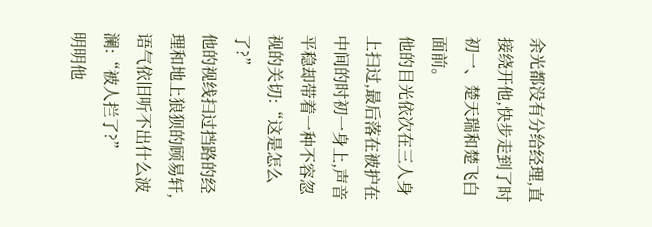余光都没有分给经理,直接绕开他,快步走到了时初一、楚天瑞和楚飞白面前。
他的目光依次在三人身上扫过,最后落在被护在中间的时初一身上,声音平稳却带着一种不容忽视的关切:“这是怎么了?”
他的视线扫过挡路的经理和地上狼狈的顾易轩,语气依旧听不出什么波澜:“被人拦了?”
明明他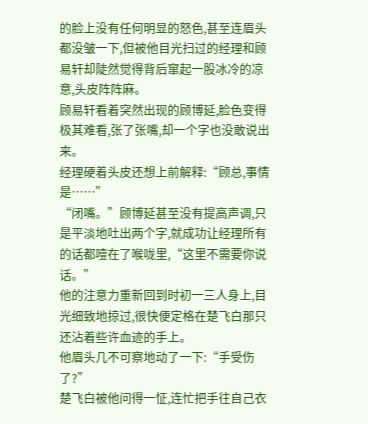的脸上没有任何明显的怒色,甚至连眉头都没皱一下,但被他目光扫过的经理和顾易轩却陡然觉得背后窜起一股冰冷的凉意,头皮阵阵麻。
顾易轩看着突然出现的顾博延,脸色变得极其难看,张了张嘴,却一个字也没敢说出来。
经理硬着头皮还想上前解释:“顾总,事情是……”
“闭嘴。”顾博延甚至没有提高声调,只是平淡地吐出两个字,就成功让经理所有的话都噎在了喉咙里,“这里不需要你说话。”
他的注意力重新回到时初一三人身上,目光细致地掠过,很快便定格在楚飞白那只还沾着些许血迹的手上。
他眉头几不可察地动了一下:“手受伤了?”
楚飞白被他问得一怔,连忙把手往自己衣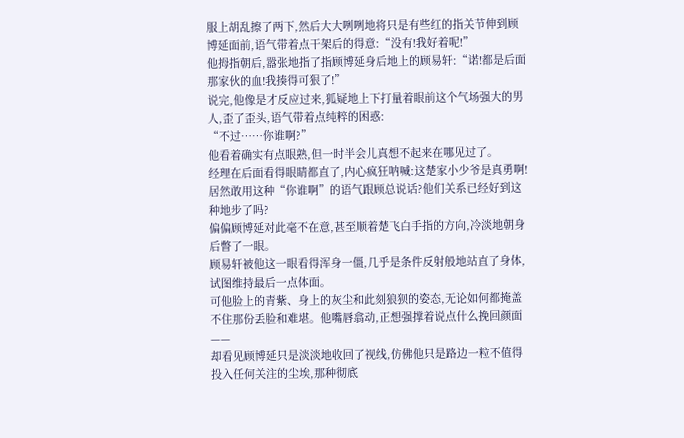服上胡乱擦了两下,然后大大咧咧地将只是有些红的指关节伸到顾博延面前,语气带着点干架后的得意:“没有!我好着呢!”
他拇指朝后,嚣张地指了指顾博延身后地上的顾易轩:“诺!都是后面那家伙的血!我揍得可狠了!”
说完,他像是才反应过来,狐疑地上下打量着眼前这个气场强大的男人,歪了歪头,语气带着点纯粹的困惑:
“不过……你谁啊?”
他看着确实有点眼熟,但一时半会儿真想不起来在哪见过了。
经理在后面看得眼睛都直了,内心疯狂呐喊:这楚家小少爷是真勇啊!
居然敢用这种“你谁啊”的语气跟顾总说话?他们关系已经好到这种地步了吗?
偏偏顾博延对此毫不在意,甚至顺着楚飞白手指的方向,冷淡地朝身后瞥了一眼。
顾易轩被他这一眼看得浑身一僵,几乎是条件反射般地站直了身体,试图维持最后一点体面。
可他脸上的青紫、身上的灰尘和此刻狼狈的姿态,无论如何都掩盖不住那份丢脸和难堪。他嘴唇翕动,正想强撑着说点什么挽回颜面——
却看见顾博延只是淡淡地收回了视线,仿佛他只是路边一粒不值得投入任何关注的尘埃,那种彻底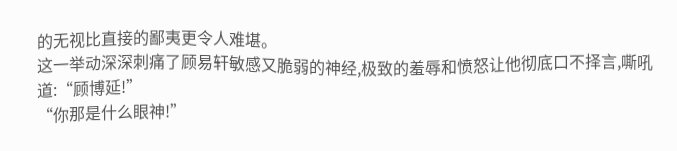的无视比直接的鄙夷更令人难堪。
这一举动深深刺痛了顾易轩敏感又脆弱的神经,极致的羞辱和愤怒让他彻底口不择言,嘶吼道:“顾博延!”
“你那是什么眼神!”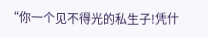“你一个见不得光的私生子!凭什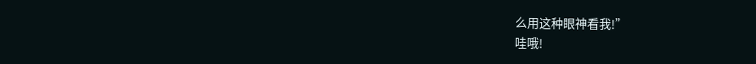么用这种眼神看我!”
哇哦!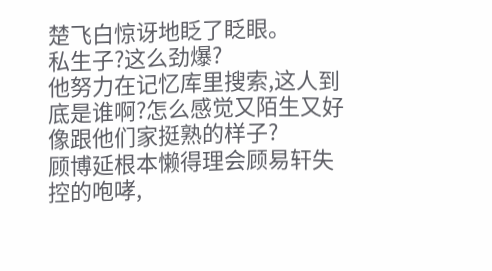楚飞白惊讶地眨了眨眼。
私生子?这么劲爆?
他努力在记忆库里搜索,这人到底是谁啊?怎么感觉又陌生又好像跟他们家挺熟的样子?
顾博延根本懒得理会顾易轩失控的咆哮,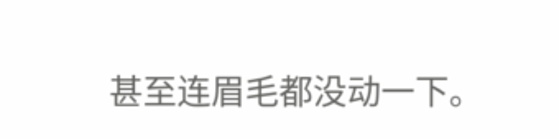甚至连眉毛都没动一下。